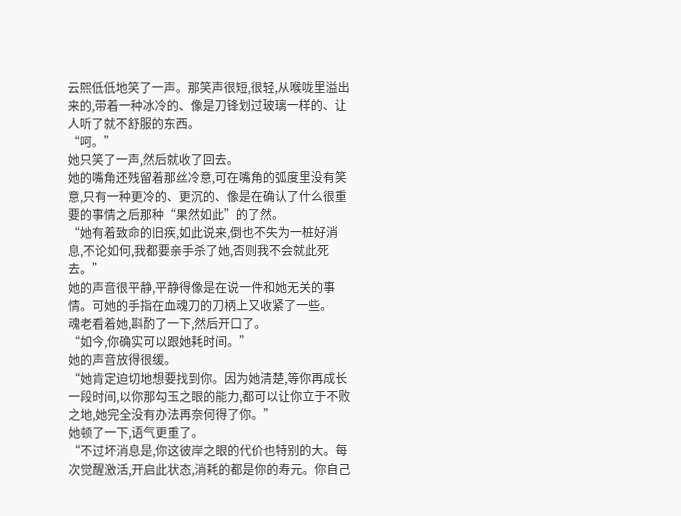云熙低低地笑了一声。那笑声很短,很轻,从喉咙里溢出来的,带着一种冰冷的、像是刀锋划过玻璃一样的、让人听了就不舒服的东西。
“呵。”
她只笑了一声,然后就收了回去。
她的嘴角还残留着那丝冷意,可在嘴角的弧度里没有笑意,只有一种更冷的、更沉的、像是在确认了什么很重要的事情之后那种“果然如此”的了然。
“她有着致命的旧疾,如此说来,倒也不失为一桩好消息,不论如何,我都要亲手杀了她,否则我不会就此死去。”
她的声音很平静,平静得像是在说一件和她无关的事情。可她的手指在血魂刀的刀柄上又收紧了一些。
魂老看着她,斟酌了一下,然后开口了。
“如今,你确实可以跟她耗时间。”
她的声音放得很缓。
“她肯定迫切地想要找到你。因为她清楚,等你再成长一段时间,以你那勾玉之眼的能力,都可以让你立于不败之地,她完全没有办法再奈何得了你。”
她顿了一下,语气更重了。
“不过坏消息是,你这彼岸之眼的代价也特别的大。每次觉醒激活,开启此状态,消耗的都是你的寿元。你自己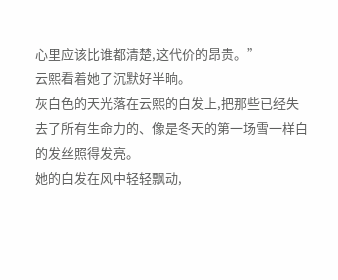心里应该比谁都清楚,这代价的昂贵。”
云熙看着她了沉默好半晌。
灰白色的天光落在云熙的白发上,把那些已经失去了所有生命力的、像是冬天的第一场雪一样白的发丝照得发亮。
她的白发在风中轻轻飘动,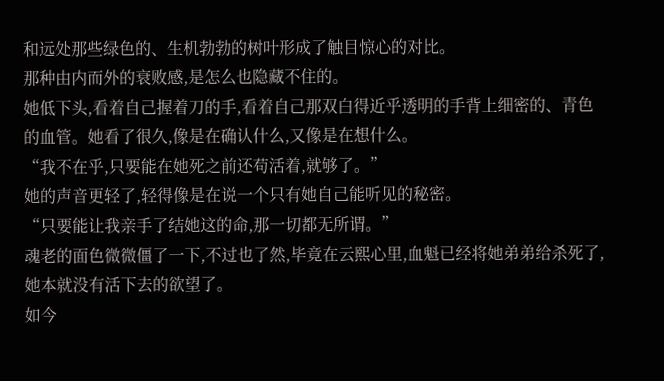和远处那些绿色的、生机勃勃的树叶形成了触目惊心的对比。
那种由内而外的衰败感,是怎么也隐藏不住的。
她低下头,看着自己握着刀的手,看着自己那双白得近乎透明的手背上细密的、青色的血管。她看了很久,像是在确认什么,又像是在想什么。
“我不在乎,只要能在她死之前还苟活着,就够了。”
她的声音更轻了,轻得像是在说一个只有她自己能听见的秘密。
“只要能让我亲手了结她这的命,那一切都无所谓。”
魂老的面色微微僵了一下,不过也了然,毕竟在云熙心里,血魁已经将她弟弟给杀死了,她本就没有活下去的欲望了。
如今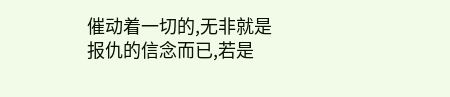催动着一切的,无非就是报仇的信念而已,若是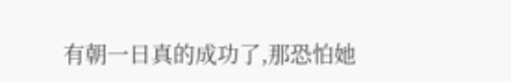有朝一日真的成功了,那恐怕她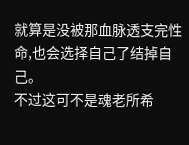就算是没被那血脉透支完性命,也会选择自己了结掉自己。
不过这可不是魂老所希